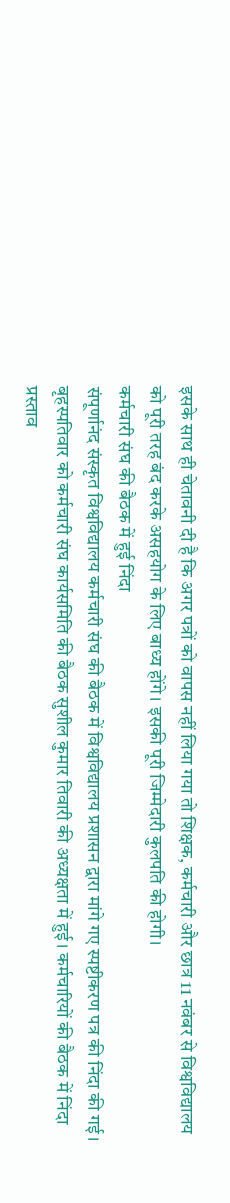इसके साथ ही चेतावनी दी है कि अगर पत्रों को वापस नहीं लिया गया तो शिक्षक, कर्मचारी और छात्र 11 नवंबर से विश्वविद्यालय को पूरी तरह बंद करके असहयोग के लिए बाध्य होंगे। इसकी पूरी जिम्मेदारी कुलपति की होगी।
कर्मचारी संघ की बैठक में हुई निंदा
संपूर्णानंद संस्कृत विश्वविद्यालय कर्मचारी संघ की बैठक में विश्वविद्यालय प्रशासन द्वारा मांगे गए स्पष्टीकरण पत्र की निंदा की गई। बृहस्पतिवार को कर्मचारी संघ कार्यसमिति की बैठक सुशील कुमार तिवारी की अध्यक्षता में हुई। कर्मचारियों की बैठक में निंदा प्रस्ताव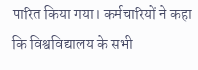पारित किया गया। कर्मचारियों ने कहा कि विश्वविद्यालय के सभी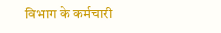विभाग के कर्मचारी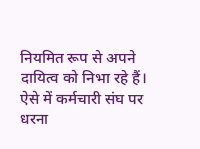नियमित रूप से अपने दायित्व को निभा रहे हैं।
ऐसे में कर्मचारी संघ पर धरना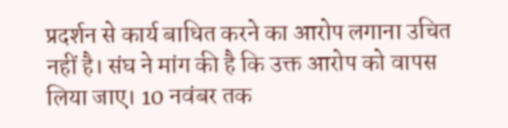प्रदर्शन से कार्य बाधित करने का आरोप लगाना उचित नहीं है। संघ ने मांग की है कि उक्त आरोप को वापस लिया जाए। 10 नवंबर तक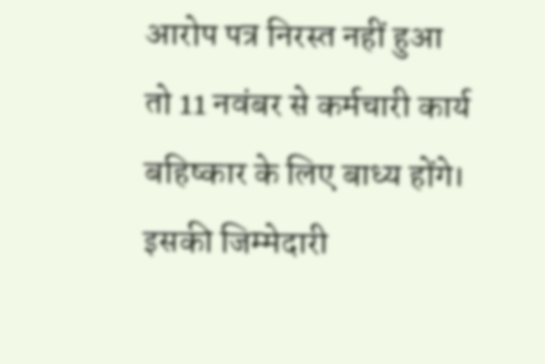आरोप पत्र निरस्त नहीं हुआ तो 11 नवंबर से कर्मचारी कार्य बहिष्कार के लिए बाध्य होंगे। इसकी जिम्मेदारी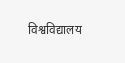विश्वविद्यालय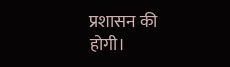प्रशासन की होगी।